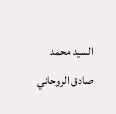السيد محمد صادق الروحاني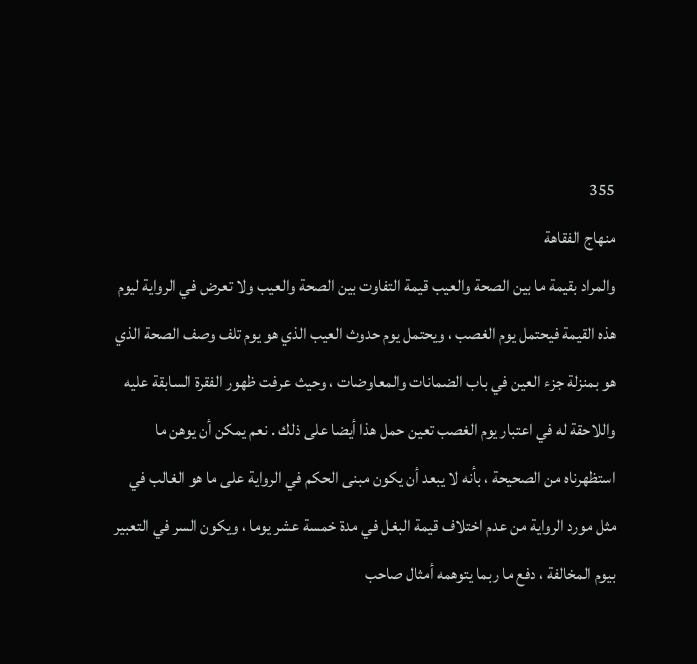355
منهاج الفقاهة
والمراد بقيمة ما بين الصحة والعيب قيمة التفاوت بين الصحة والعيب ولا تعرض في الرواية ليوم هذه القيمة فيحتمل يوم الغصب ، ويحتمل يوم حدوث العيب الذي هو يوم تلف وصف الصحة الذي هو بمنزلة جزء العين في باب الضمانات والمعاوضات ، وحيث عرفت ظهور الفقرة السابقة عليه واللاحقة له في اعتبار يوم الغصب تعين حمل هذا أيضا على ذلك . نعم يمكن أن يوهن ما استظهرناه من الصحيحة ، بأنه لا يبعد أن يكون مبنى الحكم في الرواية على ما هو الغالب في مثل مورد الرواية من عدم اختلاف قيمة البغل في مدة خمسة عشر يوما ، ويكون السر في التعبير بيوم المخالفة ، دفع ما ربما يتوهمه أمثال صاحب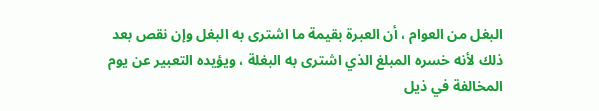البغل من العوام ، أن العبرة بقيمة ما اشترى به البغل وإن نقص بعد ذلك لأنه خسره المبلغ الذي اشترى به البغلة ، ويؤيده التعبير عن يوم المخالفة في ذيل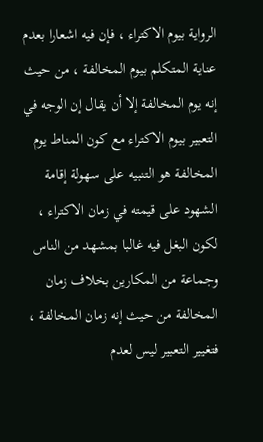الرواية بيوم الاكتراء ، فإن فيه اشعارا بعدم عناية المتكلم بيوم المخالفة ، من حيث إنه يوم المخالفة إلا أن يقال إن الوجه في التعبير بيوم الاكتراء مع كون المناط يوم المخالفة هو التنبيه على سهولة إقامة الشهود على قيمته في زمان الاكتراء ، لكون البغل فيه غالبا بمشهد من الناس وجماعة من المكارين بخلاف زمان المخالفة من حيث إنه زمان المخالفة ، فتغيير التعبير ليس لعدم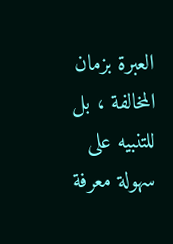العبرة بزمان المخالفة ، بل للتنبيه على سهولة معرفة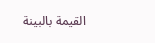القيمة بالبينة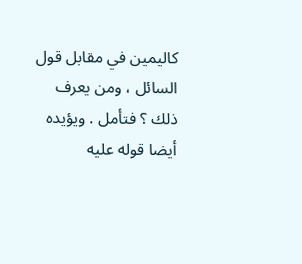كاليمين في مقابل قول السائل ، ومن يعرف ذلك ؟ فتأمل . ويؤيده أيضا قوله عليه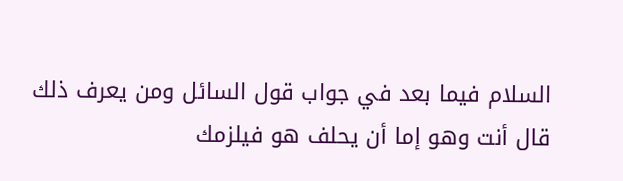السلام فيما بعد في جواب قول السائل ومن يعرف ذلك قال أنت وهو إما أن يحلف هو فيلزمك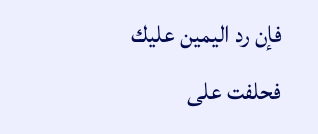فإن رد اليمين عليك فحلفت على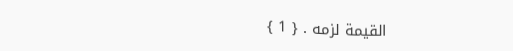القيمة لزمه . { 1 }